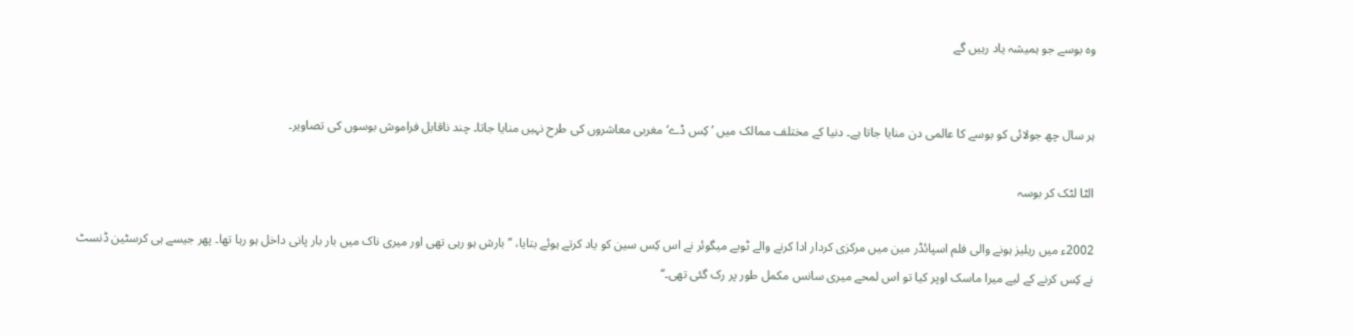وہ بوسے جو ہمیشہ یاد رہیں گے


ہر سال چھ جولائی کو بوسے کا عالمی دن منایا جاتا ہے۔ دنیا کے مختلف ممالک میں ’کِس ڈے‘ مغربی معاشروں کی طرح نہیں منایا جاتا۔ چند ناقابل فراموش بوسوں کی تصاویر۔

الٹا لٹک کر بوسہ

2002ء میں ریلیز ہونے والی فلم اسپائڈر مین میں مرکزی کردار ادا کرنے والے ٹوبے میگوئر نے اس کِس سین کو یاد کرتے ہوئے بتایا، ’’بارش ہو رہی تھی اور میری ناک میں بار بار پانی داخل ہو رہا تھا۔ پھر جیسے ہی کرسٹین ڈنسٹ نے کِس کرنے کے لیے میرا ماسک اوپر کیا تو اس لمحے میری سانس مکمل طور پر رک گئی تھی۔‘‘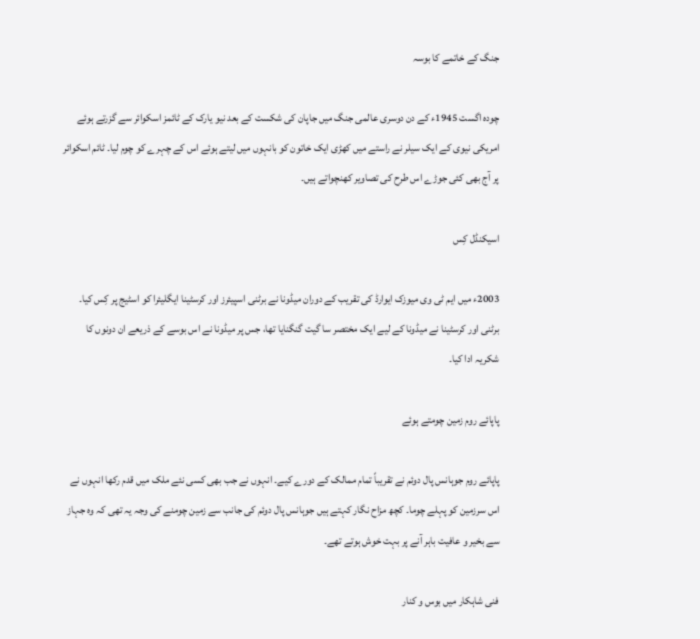جنگ کے خاتمے کا بوسہ

چودہ اگست 1945ء کے دن دوسری عالمی جنگ میں جاپان کی شکست کے بعد نیو یارک کے ٹائمز اسکوائر سے گزرتے ہوئے امریکی نیوی کے ایک سیلر نے راستے میں کھڑی ایک خاتون کو بانہوں میں لیتے ہوئے اس کے چہرے کو چوم لیا۔ ٹائم اسکوائر پر آج بھی کئی جوڑے اس طرح کی تصاویر کھنچواتے ہیں۔

اسیکنڈل کِس

2003ء میں ایم ٹی وی میوزک ایوارڈ کی تقریب کے دوران میڈونا نے برٹنی اسپیئرز اور کرسٹینا ایگلیئرا کو اسٹیج پر کِس کیا۔ برٹنی اور کرسٹینا نے میڈونا کے لیے ایک مختصر سا گیت گنگنایا تھا، جس پر میڈونا نے اس بوسے کے ذریعے ان دونوں کا شکریہ ادا کیا۔

پاپائے روم زمین چومتے ہوئے

پاپائے روم جوہانس پال دوئم نے تقریباً تمام ممالک کے دورے کیے۔ انہوں نے جب بھی کسی نئے ملک میں قدم رکھا انہوں نے اس سرزمین کو پہلے چوما۔ کچھ مزاح نگار کہتے ہیں جوہانس پال دوئم کی جانب سے زمین چومنے کی وجہ یہ تھی کہ وہ جہاز سے بخیر و عافیت باہر آنے پر بہت خوش ہوتے تھے۔

فنی شاہکار میں بوس و کنار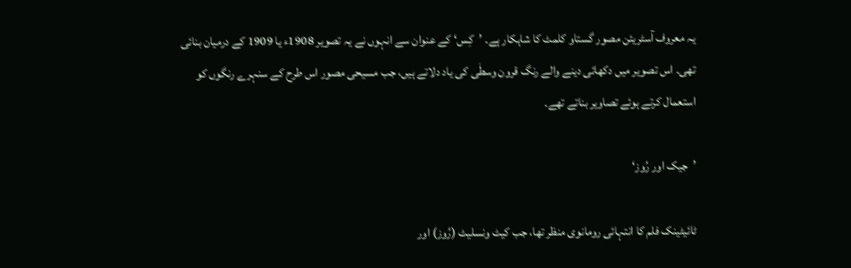یہ معروف آسٹریئن مصور گستاو کلمٹ کا شاہکار ہے۔ ’کِس‘ کے عنوان سے انہوں نے یہ تصویر 1908ء یا 1909 کے درمیان بنائی تھی۔ اس تصویر میں دکھائی دینے والے رنگ قرون وسطٰی کی یاد دلاتے ہیں، جب مسیحی مصور اس طرح کے سنہرے رنگوں کو استعمال کرتے ہوئے تصاویر بناتے تھے۔

’جیک اور رُوز‘

ٹائیٹینک فلم کا انتہائی رومانوی منظر تھا، جب کیٹ ونسلیٹ (رُوز) اور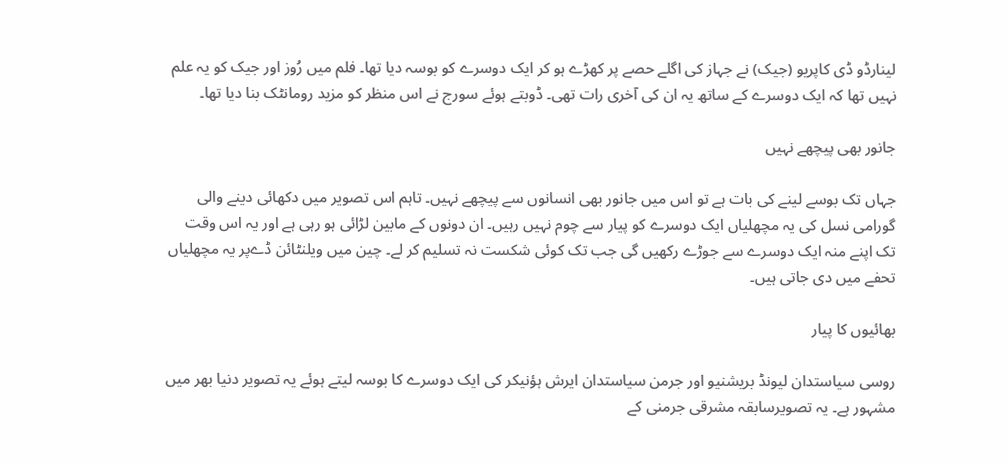لینارڈو ڈی کاپریو (جیک) نے جہاز کی اگلے حصے پر کھڑے ہو کر ایک دوسرے کو بوسہ دیا تھا۔ فلم میں رُوز اور جیک کو یہ علم نہیں تھا کہ ایک دوسرے کے ساتھ یہ ان کی آخری رات تھی۔ ڈوبتے ہوئے سورج نے اس منظر کو مزید رومانٹک بنا دیا تھا۔

جانور بھی پیچھے نہیں

جہاں تک بوسے لینے کی بات ہے تو اس میں جانور بھی انسانوں سے پیچھے نہیں۔ تاہم اس تصویر میں دکھائی دینے والی گورامی نسل کی یہ مچھلیاں ایک دوسرے کو پیار سے چوم نہیں رہیں۔ ان دونوں کے مابین لڑائی ہو رہی ہے اور یہ اس وقت تک اپنے منہ ایک دوسرے سے جوڑے رکھیں گی جب تک کوئی شکست نہ تسلیم کر لے۔ چین میں ویلنٹائن ڈےپر یہ مچھلیاں تحفے میں دی جاتی ہیں۔

بھائیوں کا پیار

روسی سیاستدان لیونڈ بریشنیو اور جرمن سیاستدان ایرش ہؤنیکر کی ایک دوسرے کا بوسہ لیتے ہوئے یہ تصویر دنیا بھر میں مشہور ہے۔ یہ تصویرسابقہ مشرقی جرمنی کے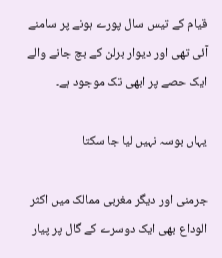قیام کے تیس سال پورے ہونے پر سامنے آئی تھی اور دیوار برلن کے بچ جانے والے ایک حصے پر ابھی تک موجود ہے۔

یہاں بوسہ نہیں لیا جا سکتا

جرمنی اور دیگر مغربی ممالک میں اکثر الوداع بھی ایک دوسرے کے گال پر پیار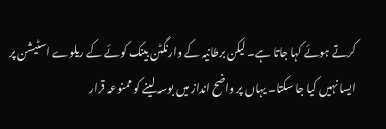کرتے ہوئے کہا جاتا ہے۔ لیکن برطانیہ کے وارنگٹن بینک کوئے کے ریلوے اسٹیشن پر ایسا نہیں کیا جا سکتا۔ یہاں پر واضح انداز میں بوسہ لینے کو ممنوعہ قرار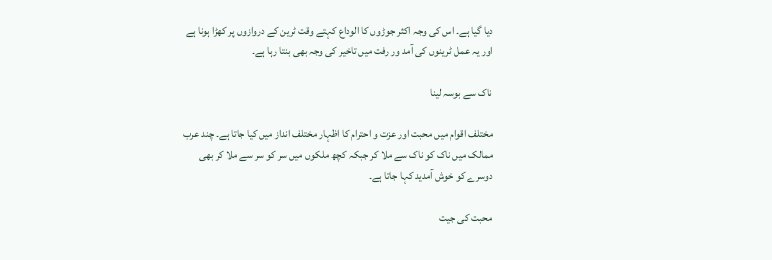دیا گیا ہے۔ اس کی وجہ اکثر جوڑوں کا الوداع کہتے وقت ٹرین کے دروازوں پر کھڑا ہونا ہے اور یہ عمل ٹرینوں کی آمد ور رفت میں تاخیر کی وجہ بھی بنتا رہا ہے۔

ناک سے بوسہ لینا

مختلف اقوام میں محبت اور عزت و احترام کا اظہار مختلف انداز میں کیا جاتا ہے۔ چند عرب ممالک میں ناک کو ناک سے ملا کر جبکہ کچھ ملکوں میں سر کو سر سے ملا کر بھی دوسرے کو خوش آمدید کہا جاتا ہے۔

محبت کی جیت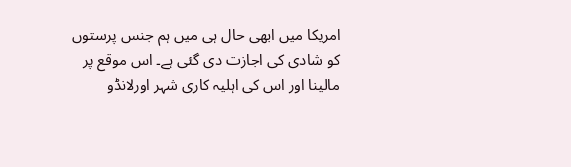امریکا میں ابھی حال ہی میں ہم جنس پرستوں کو شادی کی اجازت دی گئی ہے۔ اس موقع پر مالینا اور اس کی اہلیہ کاری شہر اورلانڈو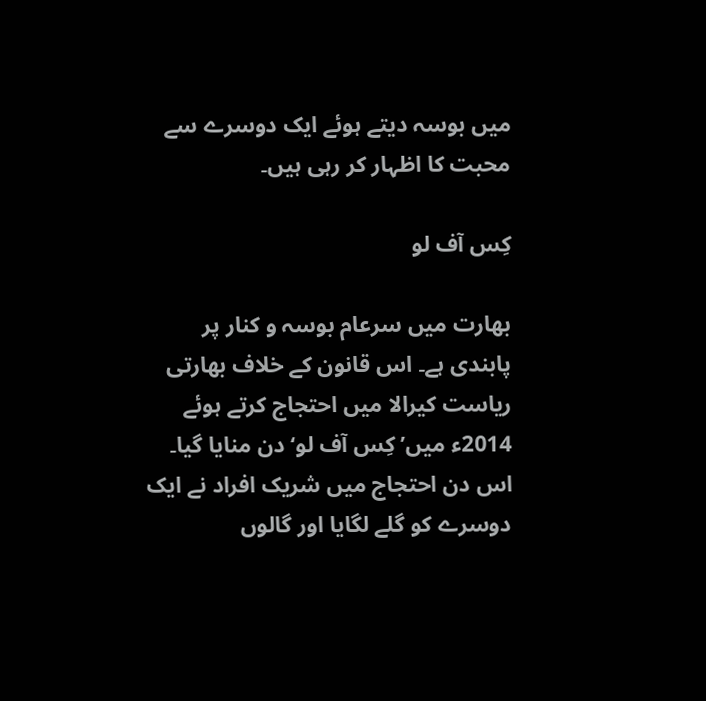میں بوسہ دیتے ہوئے ایک دوسرے سے محبت کا اظہار کر رہی ہیں۔

کِس آف لو

بھارت میں سرعام بوسہ و کنار پر پابندی ہے۔ اس قانون کے خلاف بھارتی ریاست کیرالا میں احتجاج کرتے ہوئے 2014ء میں’ کِس آف لو‘ دن منایا گیا۔ اس دن احتجاج میں شریک افراد نے ایک دوسرے کو گلے لگایا اور گالوں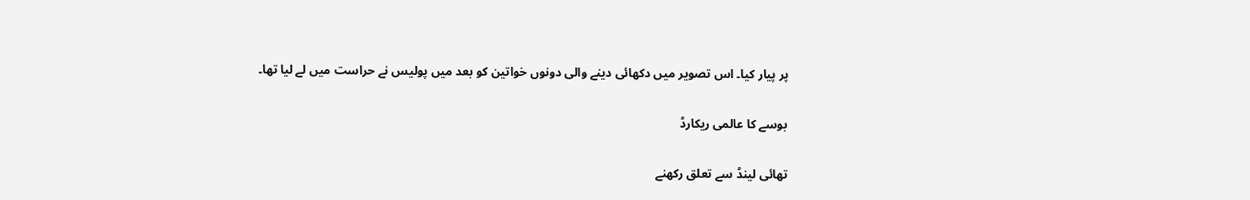پر پیار کیا۔ اس تصویر میں دکھائی دینے والی دونوں خواتین کو بعد میں پولیس نے حراست میں لے لیا تھا۔

بوسے کا عالمی ریکارڈ

تھائی لینڈ سے تعلق رکھنے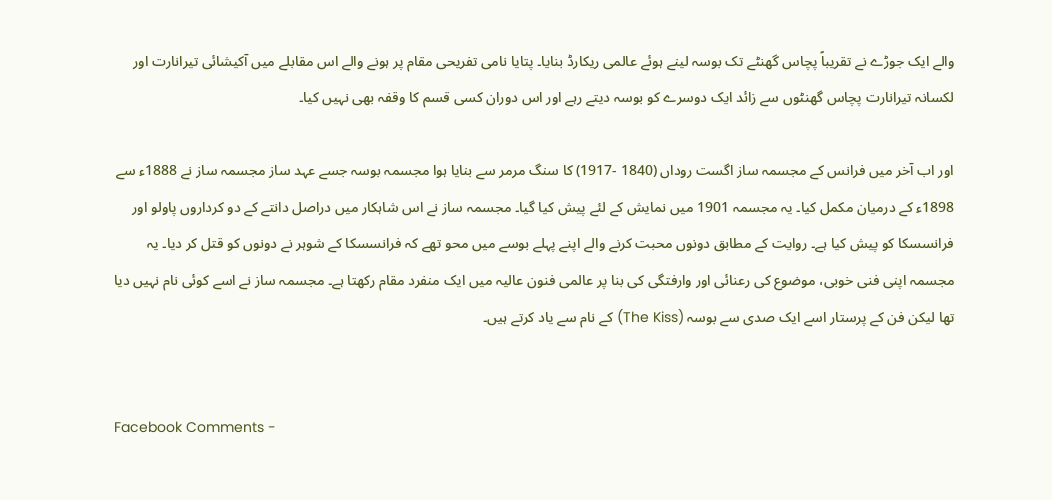والے ایک جوڑے نے تقریباً پچاس گھنٹے تک بوسہ لینے ہوئے عالمی ریکارڈ بنایا۔ پتایا نامی تفریحی مقام پر ہونے والے اس مقابلے میں آکیشائی تیرانارت اور لکسانہ تیرانارت پچاس گھنٹوں سے زائد ایک دوسرے کو بوسہ دیتے رہے اور اس دوران کسی قسم کا وقفہ بھی نہیں کیا۔

اور اب آخر میں فرانس کے مجسمہ ساز اگست روداں (1840 -1917) کا سنگ مرمر سے بنایا ہوا مجسمہ بوسہ جسے عہد ساز مجسمہ ساز نے 1888ء سے 1898ء کے درمیان مکمل کیا۔ یہ مجسمہ 1901 میں نمایش کے لئے پیش کیا گیا۔ مجسمہ ساز نے اس شاہکار میں دراصل دانتے کے دو کرداروں پاولو اور فرانسسکا کو پیش کیا ہے۔ روایت کے مطابق دونوں محبت کرنے والے اپنے پہلے بوسے میں محو تھے کہ فرانسسکا کے شوہر نے دونوں کو قتل کر دیا۔ یہ مجسمہ اپنی فنی خوبی، موضوع کی رعنائی اور وارفتگی کی بنا پر عالمی فنون عالیہ میں ایک منفرد مقام رکھتا ہے۔ مجسمہ ساز نے اسے کوئی نام نہیں دیا تھا لیکن فن کے پرستار اسے ایک صدی سے بوسہ (The Kiss) کے نام سے یاد کرتے ہیں۔


Facebook Comments -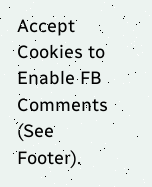Accept Cookies to Enable FB Comments (See Footer).